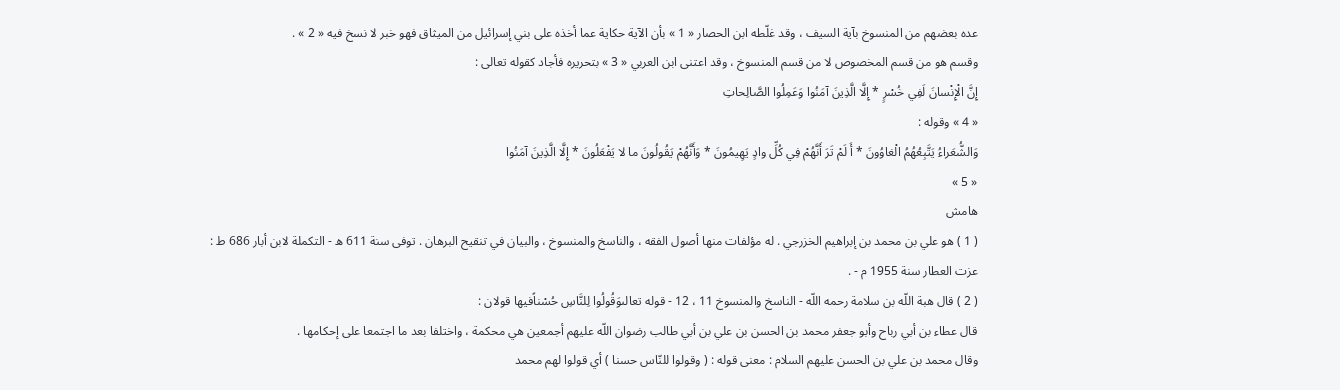عده بعضهم من المنسوخ بآية السيف ، وقد غلّطه ابن الحصار « 1 » بأن الآية حكاية عما أخذه على بني إسرائيل من الميثاق فهو خبر لا نسخ فيه « 2 » .
وقسم هو من قسم المخصوص لا من قسم المنسوخ ، وقد اعتنى ابن العربي « 3 » بتحريره فأجاد كقوله تعالى :
إِنَّ الْإِنْسانَ لَفِي خُسْرٍ * إِلَّا الَّذِينَ آمَنُوا وَعَمِلُوا الصَّالِحاتِ
« 4 » وقوله :
وَالشُّعَراءُ يَتَّبِعُهُمُ الْغاوُونَ * أَ لَمْ تَرَ أَنَّهُمْ فِي كُلِّ وادٍ يَهِيمُونَ * وَأَنَّهُمْ يَقُولُونَ ما لا يَفْعَلُونَ * إِلَّا الَّذِينَ آمَنُوا
« 5 »
هامش
( 1 ) هو علي بن محمد بن إبراهيم الخزرجي . له مؤلفات منها أصول الفقه ، والناسخ والمنسوخ ، والبيان في تنقيح البرهان . توفى سنة 611 ه - التكملة لابن أبار 686 ط :
عزت العطار سنة 1955 م - .
( 2 ) قال هبة اللّه بن سلامة رحمه اللّه - الناسخ والمنسوخ 11 ، 12 - قوله تعالىوَقُولُوا لِلنَّاسِ حُسْناًفيها قولان :
قال عطاء بن أبي رباح وأبو جعفر محمد بن الحسن بن علي بن أبي طالب رضوان اللّه عليهم أجمعين هي محكمة ، واختلفا بعد ما اجتمعا على إحكامها .
وقال محمد بن علي بن الحسن عليهم السلام : معنى قوله : ( وقولوا للنّاس حسنا ) أي قولوا لهم محمد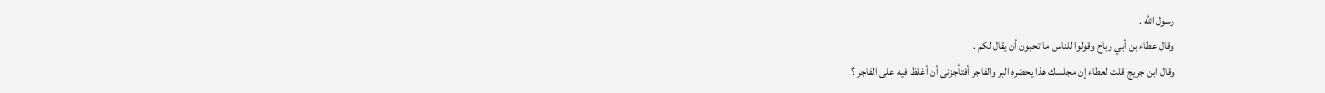رسول اللّه .
وقال عطاء بن أبي رباح وقولوا للناس ما تحبون أن يقال لكم .
وقال ابن جريج قلت لعطاء إن مجلسك هذا يحضره البر والفاجر أفتأجزنى أن أغلظ فيه على الفاجر ؟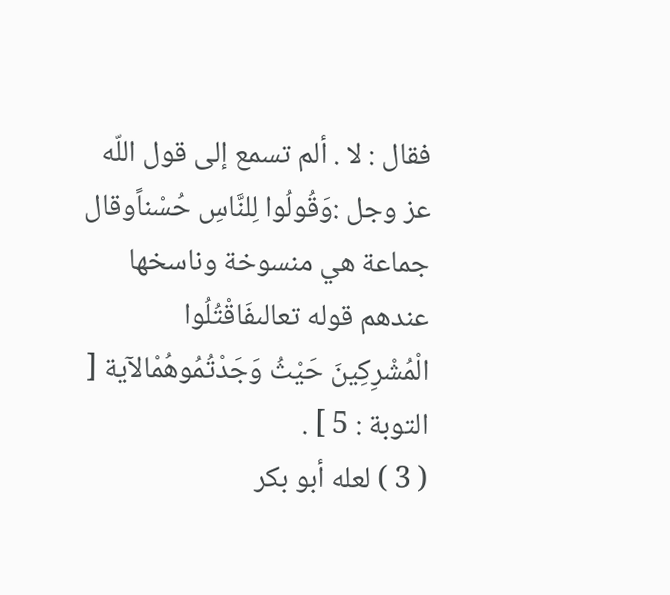فقال : لا . ألم تسمع إلى قول اللّه عز وجل :وَقُولُوا لِلنَّاسِ حُسْناًوقال جماعة هي منسوخة وناسخها عندهم قوله تعالىفَاقْتُلُوا الْمُشْرِكِينَ حَيْثُ وَجَدْتُمُوهُمْالآية [ التوبة : 5 ] .
( 3 ) لعله أبو بكر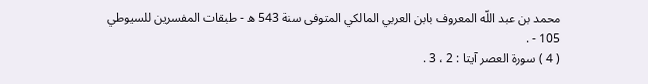محمد بن عبد اللّه المعروف بابن العربي المالكي المتوفى سنة 543 ه - طبقات المفسرين للسيوطي 105 - .
( 4 ) سورة العصر آيتا : 2 ، 3 .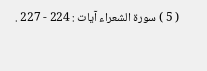( 5 ) سورة الشعراء آيات : 224 - 227 .